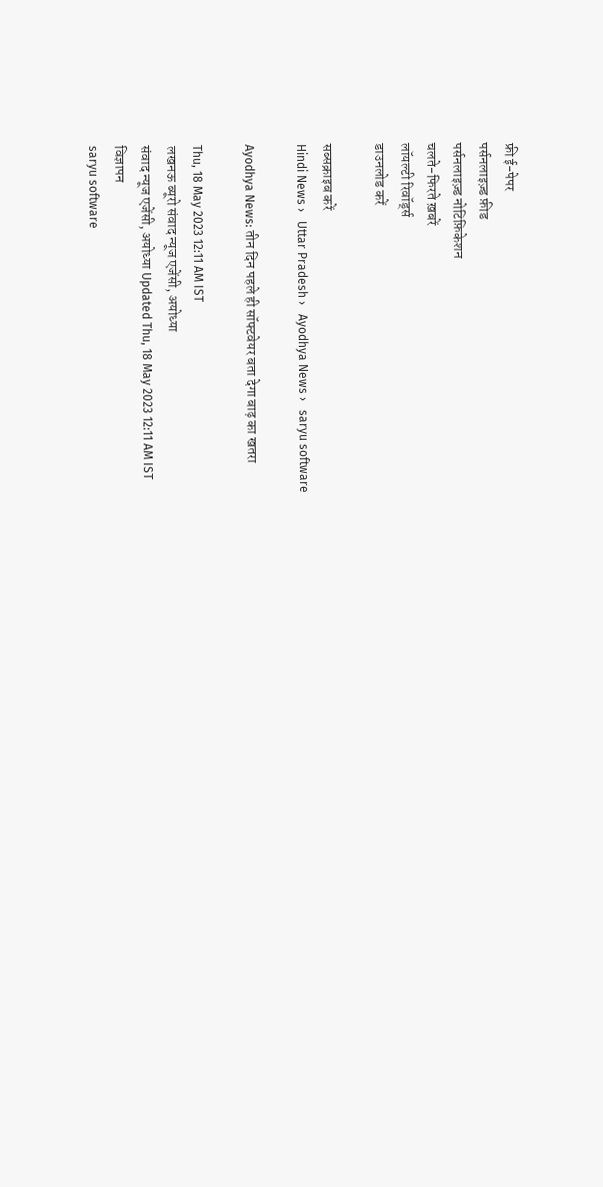फ्री ई-पेपर
पर्सनलाइज़्ड फ़ीड
पर्सनलाइज़्ड नोटिफ़िकेशन
चलते-फिरते ख़बरें
लॉयल्टी रिवॉर्ड्स
डाउनलोड करें

सब्सक्राइब करें
Hindi News ›   Uttar Pradesh ›   Ayodhya News ›   saryu software

Ayodhya News: तीन दिन पहले ही सॉफ्टवेयर बता देगा बाढ़ का खतरा

Thu, 18 May 2023 12:11 AM IST
लखनऊ ब्यूरो संवाद न्यूज एजेंसी, अयोध्या
संवाद न्यूज एजेंसी, अयोध्या Updated Thu, 18 May 2023 12:11 AM IST
विज्ञापन
saryu software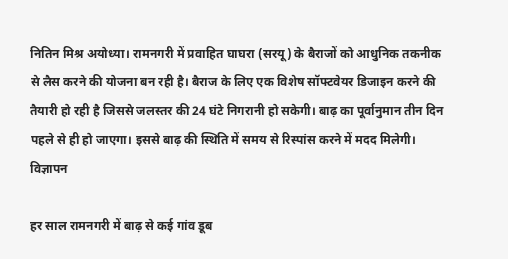नितिन मिश्र अयोध्या। रामनगरी में प्रवाहित घाघरा (सरयू) के बैराजों को आधुनिक तकनीक से लैस करने की योजना बन रही है। बैराज के लिए एक विशेष सॉफ्टवेयर डिजाइन करने की तैयारी हो रही है जिससे जलस्तर की 24 घंटे निगरानी हो सकेगी। बाढ़ का पूर्वानुमान तीन दिन पहले से ही हो जाएगा। इससे बाढ़ की स्थिति में समय से रिस्पांस करने में मदद मिलेगी।
विज्ञापन

हर साल रामनगरी में बाढ़ से कई गांव डूब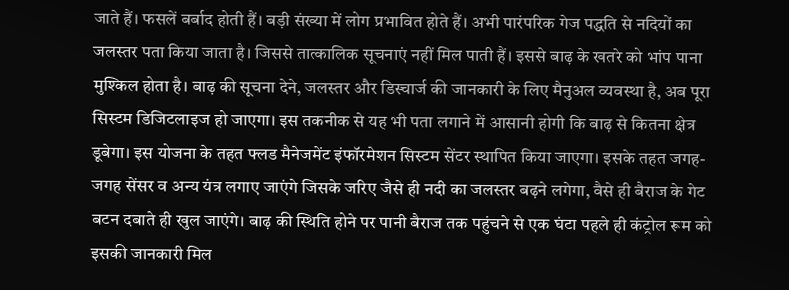जाते हैं। फसलें बर्बाद होती हैं। बड़ी संख्या में लोग प्रभावित होते हैं। अभी पारंपरिक गेज पद्धति से नदियों का जलस्तर पता किया जाता है। जिससे तात्कालिक सूचनाएं नहीं मिल पाती हैं। इससे बाढ़ के खतरे को भांप पाना मुश्किल होता है। बाढ़ की सूचना देने, जलस्तर और डिस्चार्ज की जानकारी के लिए मैनुअल व्यवस्था है, अब पूरा सिस्टम डिजिटलाइज हो जाएगा। इस तकनीक से यह भी पता लगाने में आसानी होगी कि बाढ़ से कितना क्षेत्र डूबेगा। इस योजना के तहत फ्लड मैनेजमेंट इंफॉरमेशन सिस्टम सेंटर स्थापित किया जाएगा। इसके तहत जगह-जगह सेंसर व अन्य यंत्र लगाए जाएंगे जिसके जरिए जैसे ही नदी का जलस्तर बढ़ने लगेगा, वैसे ही बैराज के गेट बटन दबाते ही खुल जाएंगे। बाढ़ की स्थिति होने पर पानी बैराज तक पहुंचने से एक घंटा पहले ही कंट्रोल रूम को इसकी जानकारी मिल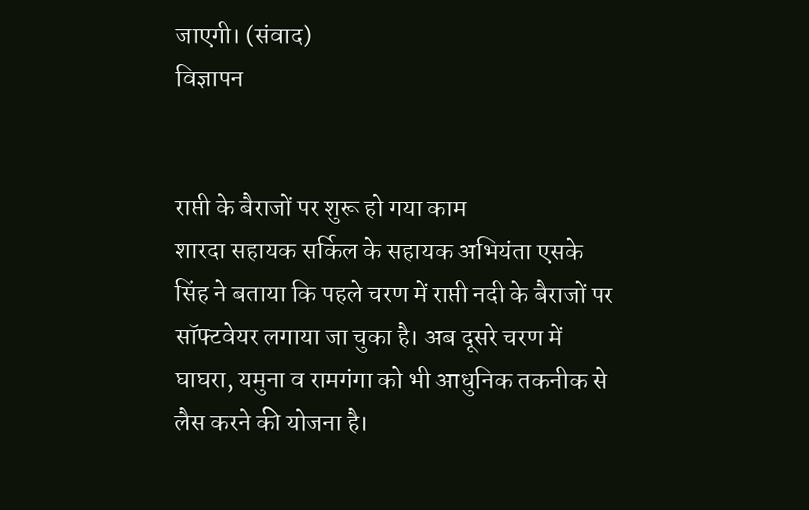जाएगी। (संवाद)
विज्ञापन


राप्ती के बैराजों पर शुरू हो गया काम
शारदा सहायक सर्किल के सहायक अभियंता एसके सिंह ने बताया कि पहले चरण में राप्ती नदी के बैराजों पर सॉफ्टवेयर लगाया जा चुका है। अब दूसरे चरण में घाघरा, यमुना व रामगंगा को भी आधुनिक तकनीक से लैस करने की योजना है।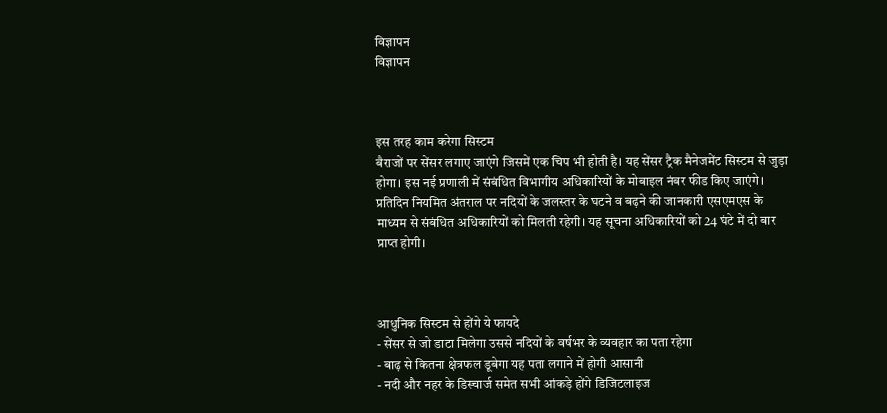विज्ञापन
विज्ञापन



इस तरह काम करेगा सिस्टम
बैराजों पर सेंसर लगाए जाएंगे जिसमें एक चिप भी होती है। यह सेंसर ट्रैक मैनेजमेंट सिस्टम से जुड़ा होगा। इस नई प्रणाली में संबंधित विभागीय अधिकारियों के मोबाइल नंबर फीड किए जाएंगे। प्रतिदिन नियमित अंतराल पर नदियों के जलस्तर के घटने व बढ़ने की जानकारी एसएमएस के माध्यम से संबंधित अधिकारियों को मिलती रहेगी। यह सूचना अधिकारियों को 24 घंटे में दो बार प्राप्त होगी।



आधुनिक सिस्टम से होंगे ये फायदे
- सेंसर से जो डाटा मिलेगा उससे नदियों के वर्षभर के व्यवहार का पता रहेगा
- बाढ़ से कितना क्षेत्रफल डूबेगा यह पता लगाने में होगी आसानी
- नदी और नहर के डिस्चार्ज समेत सभी आंकड़े होंगे डिजिटलाइज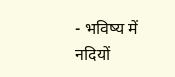- भविष्य में नदियों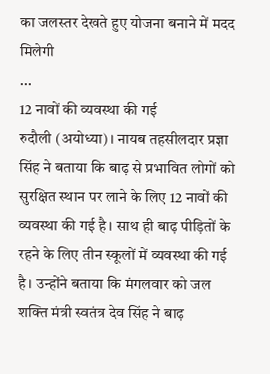का जलस्तर देखते हुए योजना बनाने में मदद मिलेगी
...
12 नावों की व्यवस्था की गई
रुदौली (अयोध्या)। नायब तहसीलदार प्रज्ञा सिंह ने बताया कि बाढ़ से प्रभावित लोगों को सुरक्षित स्थान पर लाने के लिए 12 नावों की व्यवस्था की गई है। साथ ही बाढ़ पीड़ितों के रहने के लिए तीन स्कूलों में व्यवस्था की गई है। उन्होंने बताया कि मंगलवार को जल शक्ति मंत्री स्वतंत्र देव सिंह ने बाढ़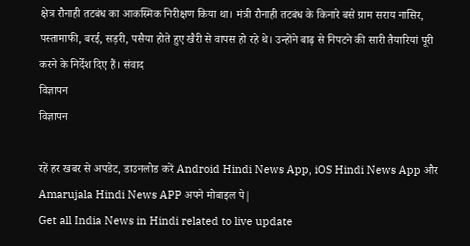क्षेत्र रौनाही तटबंध का आकस्मिक निरीक्षण किया था। मंत्री रौनाही तटबंध के किनारे बसे ग्राम सराय नासिर, पस्तामाफी, बरई, सड़री, पसैया होते हुए खैरी से वापस हो रहे थे। उन्होंने बाढ़ से निपटने की सारी तैयारियां पूरी करने के निर्देश दिए हैं। संवाद
विज्ञापन
विज्ञापन

रहें हर खबर से अपडेट, डाउनलोड करें Android Hindi News App, iOS Hindi News App और Amarujala Hindi News APP अपने मोबाइल पे|
Get all India News in Hindi related to live update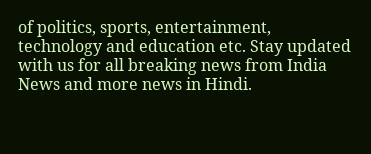of politics, sports, entertainment, technology and education etc. Stay updated with us for all breaking news from India News and more news in Hindi.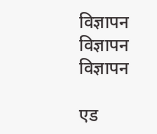विज्ञापन
विज्ञापन
विज्ञापन

एड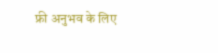फ्री अनुभव के लिए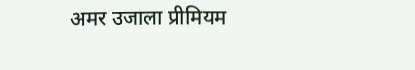अमर उजाला प्रीमियम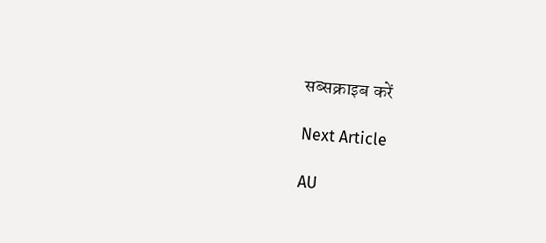सब्सक्राइब करें

Next Article

AU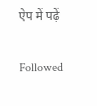ऐप में पढ़ें

Followed